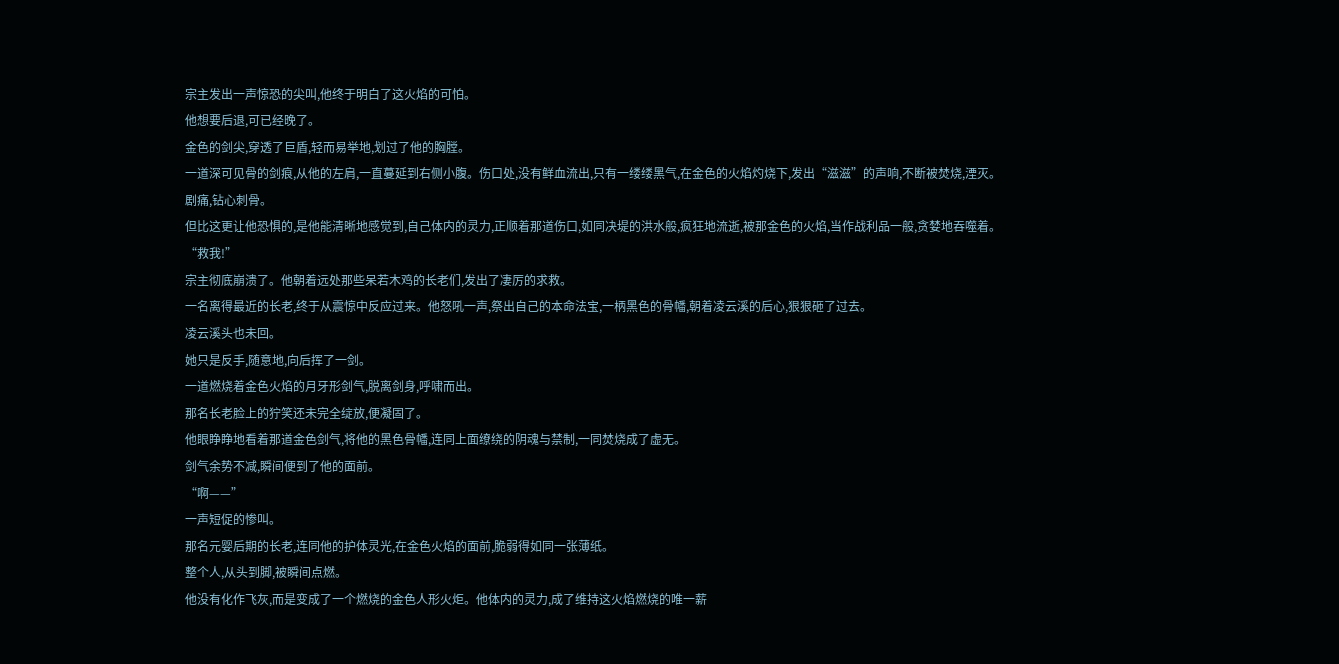宗主发出一声惊恐的尖叫,他终于明白了这火焰的可怕。
他想要后退,可已经晚了。
金色的剑尖,穿透了巨盾,轻而易举地,划过了他的胸膛。
一道深可见骨的剑痕,从他的左肩,一直蔓延到右侧小腹。伤口处,没有鲜血流出,只有一缕缕黑气,在金色的火焰灼烧下,发出“滋滋”的声响,不断被焚烧,湮灭。
剧痛,钻心刺骨。
但比这更让他恐惧的,是他能清晰地感觉到,自己体内的灵力,正顺着那道伤口,如同决堤的洪水般,疯狂地流逝,被那金色的火焰,当作战利品一般,贪婪地吞噬着。
“救我!”
宗主彻底崩溃了。他朝着远处那些呆若木鸡的长老们,发出了凄厉的求救。
一名离得最近的长老,终于从震惊中反应过来。他怒吼一声,祭出自己的本命法宝,一柄黑色的骨幡,朝着凌云溪的后心,狠狠砸了过去。
凌云溪头也未回。
她只是反手,随意地,向后挥了一剑。
一道燃烧着金色火焰的月牙形剑气,脱离剑身,呼啸而出。
那名长老脸上的狞笑还未完全绽放,便凝固了。
他眼睁睁地看着那道金色剑气,将他的黑色骨幡,连同上面缭绕的阴魂与禁制,一同焚烧成了虚无。
剑气余势不减,瞬间便到了他的面前。
“啊——”
一声短促的惨叫。
那名元婴后期的长老,连同他的护体灵光,在金色火焰的面前,脆弱得如同一张薄纸。
整个人,从头到脚,被瞬间点燃。
他没有化作飞灰,而是变成了一个燃烧的金色人形火炬。他体内的灵力,成了维持这火焰燃烧的唯一薪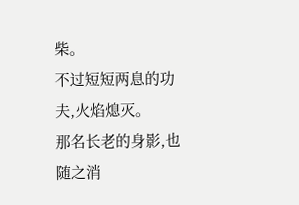柴。
不过短短两息的功夫,火焰熄灭。
那名长老的身影,也随之消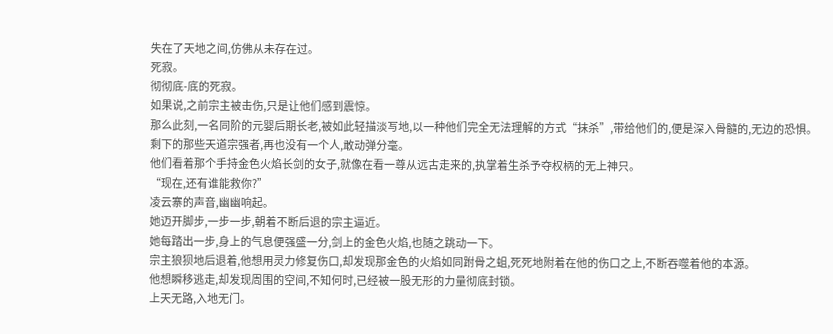失在了天地之间,仿佛从未存在过。
死寂。
彻彻底-底的死寂。
如果说,之前宗主被击伤,只是让他们感到震惊。
那么此刻,一名同阶的元婴后期长老,被如此轻描淡写地,以一种他们完全无法理解的方式“抹杀”,带给他们的,便是深入骨髓的,无边的恐惧。
剩下的那些天道宗强者,再也没有一个人,敢动弹分毫。
他们看着那个手持金色火焰长剑的女子,就像在看一尊从远古走来的,执掌着生杀予夺权柄的无上神只。
“现在,还有谁能救你?”
凌云寨的声音,幽幽响起。
她迈开脚步,一步一步,朝着不断后退的宗主逼近。
她每踏出一步,身上的气息便强盛一分,剑上的金色火焰,也随之跳动一下。
宗主狼狈地后退着,他想用灵力修复伤口,却发现那金色的火焰如同跗骨之蛆,死死地附着在他的伤口之上,不断吞噬着他的本源。
他想瞬移逃走,却发现周围的空间,不知何时,已经被一股无形的力量彻底封锁。
上天无路,入地无门。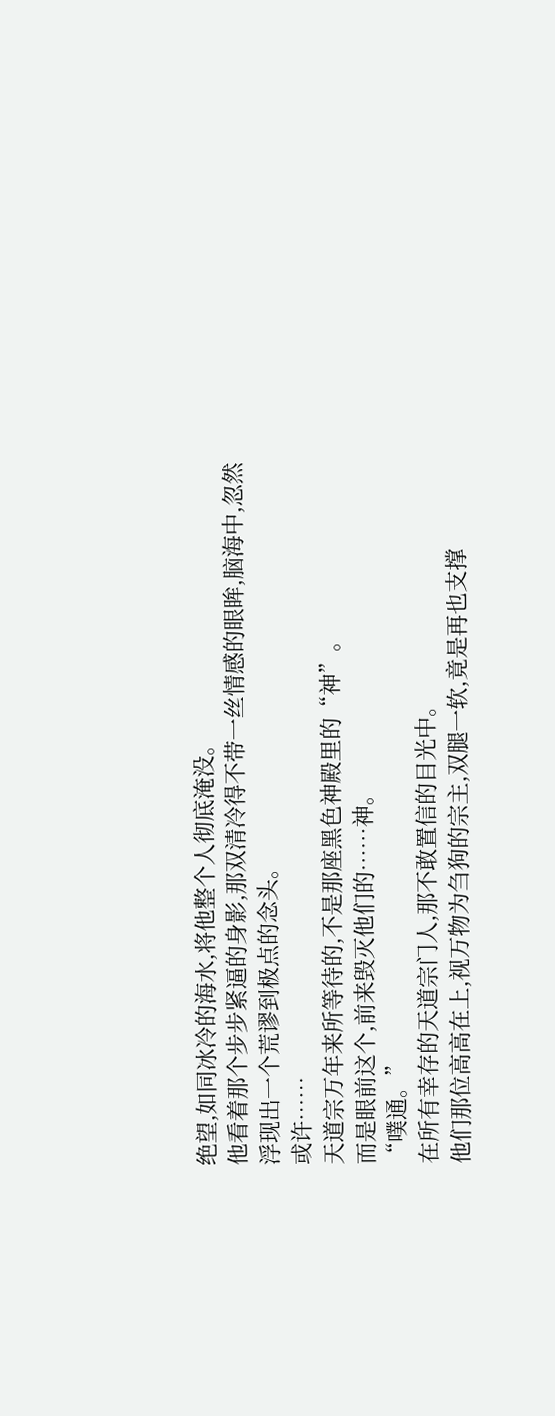绝望,如同冰冷的海水,将他整个人彻底淹没。
他看着那个步步紧逼的身影,那双清冷得不带一丝情感的眼眸,脑海中,忽然浮现出一个荒谬到极点的念头。
或许……
天道宗万年来所等待的,不是那座黑色神殿里的“神”。
而是眼前这个,前来毁灭他们的……神。
“噗通。”
在所有幸存的天道宗门人,那不敢置信的目光中。
他们那位高高在上,视万物为刍狗的宗主,双腿一软,竟是再也支撑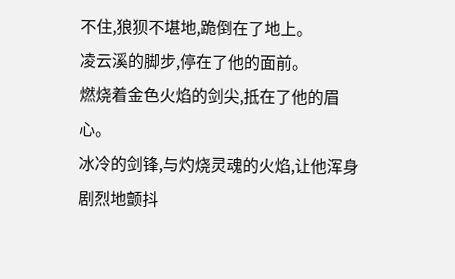不住,狼狈不堪地,跪倒在了地上。
凌云溪的脚步,停在了他的面前。
燃烧着金色火焰的剑尖,抵在了他的眉心。
冰冷的剑锋,与灼烧灵魂的火焰,让他浑身剧烈地颤抖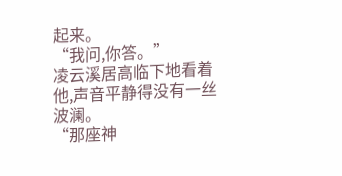起来。
“我问,你答。”
凌云溪居高临下地看着他,声音平静得没有一丝波澜。
“那座神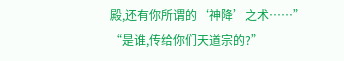殿,还有你所谓的‘神降’之术……”
“是谁,传给你们天道宗的?”